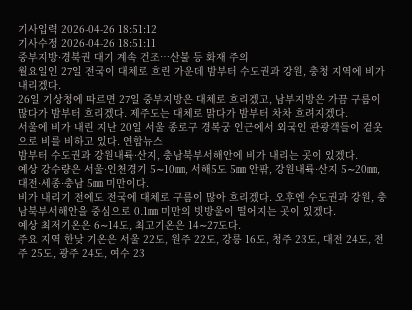기사입력 2026-04-26 18:51:12
기사수정 2026-04-26 18:51:11
중부지방·경북권 대기 계속 건조…산불 등 화재 주의
월요일인 27일 전국이 대체로 흐린 가운데 밤부터 수도권과 강원, 충청 지역에 비가 내리겠다.
26일 기상청에 따르면 27일 중부지방은 대체로 흐리겠고, 남부지방은 가끔 구름이 많다가 밤부터 흐리겠다. 제주도는 대체로 맑다가 밤부터 차차 흐려지겠다.
서울에 비가 내린 지난 20일 서울 종로구 경복궁 인근에서 외국인 관광객들이 겉옷으로 비를 비하고 있다. 연합뉴스
밤부터 수도권과 강원내륙·산지, 충남북부서해안에 비가 내리는 곳이 있겠다.
예상 강수량은 서울·인천경기 5∼10㎜, 서해5도 5㎜ 안팎, 강원내륙·산지 5∼20㎜, 대전·세종·충남 5㎜ 미만이다.
비가 내리기 전에도 전국에 대체로 구름이 많아 흐리겠다. 오후엔 수도권과 강원, 충남북부서해안을 중심으로 0.1㎜ 미만의 빗방울이 떨어지는 곳이 있겠다.
예상 최저기온은 6∼14도, 최고기온은 14∼27도다.
주요 지역 한낮 기온은 서울 22도, 원주 22도, 강릉 16도, 청주 23도, 대전 24도, 전주 25도, 광주 24도, 여수 23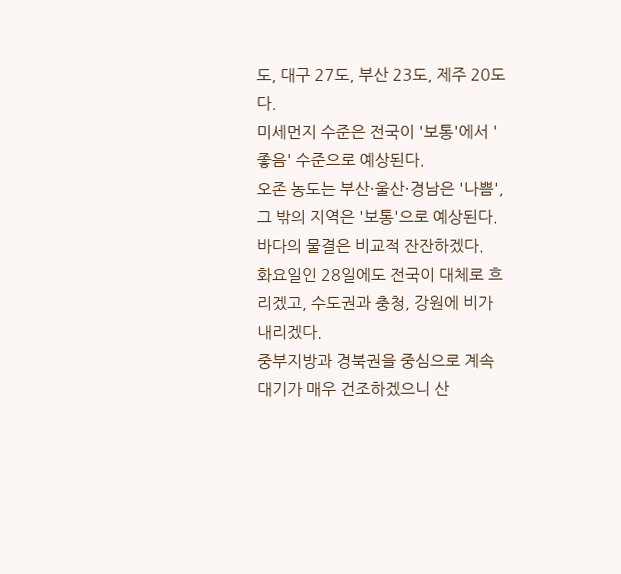도, 대구 27도, 부산 23도, 제주 20도다.
미세먼지 수준은 전국이 '보통'에서 '좋음' 수준으로 예상된다.
오존 농도는 부산·울산·경남은 '나쁨', 그 밖의 지역은 '보통'으로 예상된다.
바다의 물결은 비교적 잔잔하겠다.
화요일인 28일에도 전국이 대체로 흐리겠고, 수도권과 충청, 강원에 비가 내리겠다.
중부지방과 경북권을 중심으로 계속 대기가 매우 건조하겠으니 산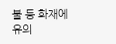불 등 화재에 유의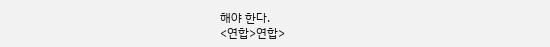해야 한다.
<연합>연합>